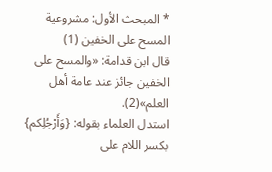* المبحث الأول: مشروعية المسح على الخفين (1)
قال ابن قدامة: «والمسح على الخفين جائز عند عامة أهل العلم»(2).
استدل العلماء بقوله: {وَأَرْجُلِكم} بكسر اللام على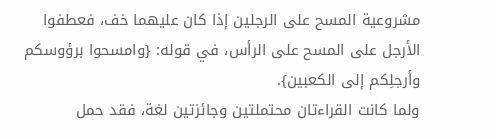مشروعية المسح على الرجلين إذا كان عليهما خف، فعطفوا الأرجل على المسح على الرأس، في قوله: {وامسحوا برؤوسكم وأرجلِكم إلى الكعبين}.
ولما كانت القراءتان محتملتين وجائزتين لغة، فقد حمل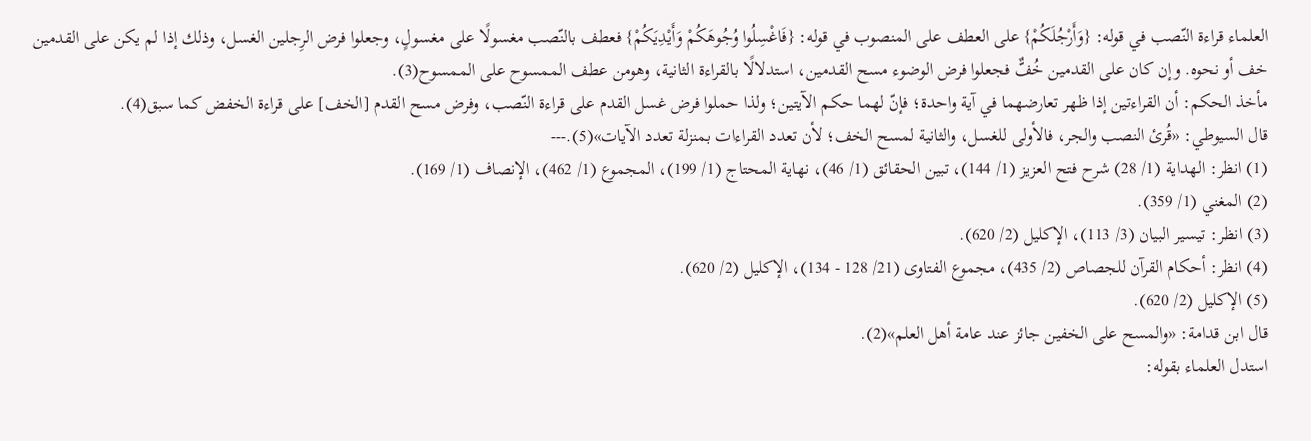العلماء قراءة النّصب في قوله: {وَأَرْجُلَكُمْ} على العطف على المنصوب في قوله: {فَاغْسِلُوا وُجُوهَكُمْ وَأَيْدِيَكُمْ} فعطف بالنّصب مغسولًا على مغسولٍ، وجعلوا فرض الرِجلين الغسل، وذلك إذا لم يكن على القدمين خف أو نحوه. وإن كان على القدمين خُفٌّ فجعلوا فرض الوضوء مسح القدمين، استدلالًا بالقراءة الثانية، وهومن عطف الممسوح على الممسوح(3).
مأخذ الحكم: أن القراءتين إذا ظهر تعارضهما في آية واحدة؛ فإنّ لهما حكم الآيتين؛ ولذا حملوا فرض غسل القدم على قراءة النّصب، وفرض مسح القدم [الخف] على قراءة الخفض كما سبق(4).
قال السيوطي: «قُرئ النصب والجر، فالأولى للغسل، والثانية لمسح الخف؛ لأن تعدد القراءات بمنزلة تعدد الآيات»(5).---
(1) انظر: الهداية (1/ 28) شرح فتح العزيز (1/ 144)، تبين الحقائق (1/ 46)، نهاية المحتاج (1/ 199)، المجموع (1/ 462)، الإنصاف (1/ 169).
(2) المغني (1/ 359).
(3) انظر: تيسير البيان (3/ 113)، الإكليل (2/ 620).
(4) انظر: أحكام القرآن للجصاص (2/ 435)، مجموع الفتاوى (21/ 128 - 134)، الإكليل (2/ 620).
(5) الإكليل (2/ 620).
قال ابن قدامة: «والمسح على الخفين جائز عند عامة أهل العلم»(2).
استدل العلماء بقوله: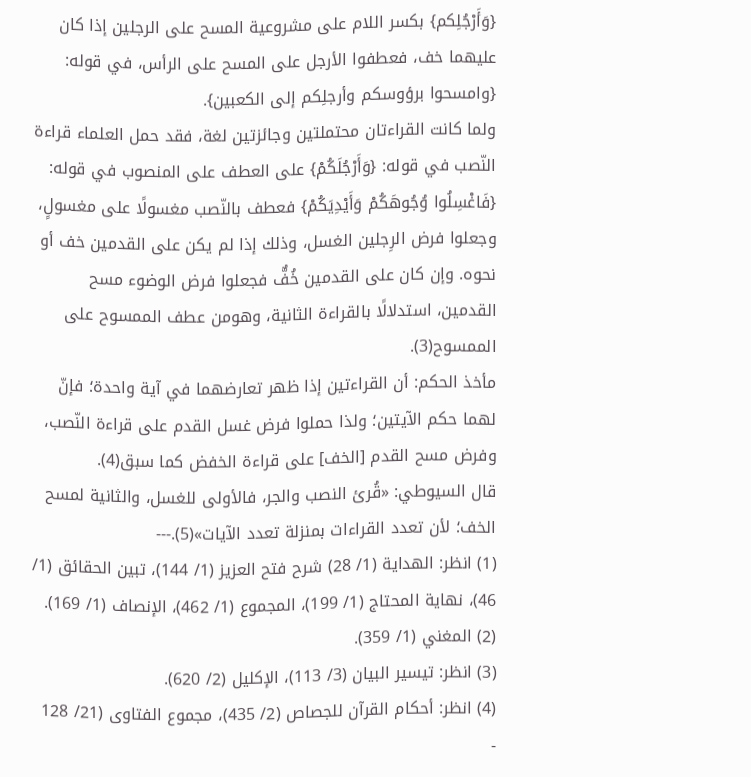{وَأَرْجُلِكم} بكسر اللام على مشروعية المسح على الرجلين إذا كان عليهما خف، فعطفوا الأرجل على المسح على الرأس، في قوله: {وامسحوا برؤوسكم وأرجلِكم إلى الكعبين}.
ولما كانت القراءتان محتملتين وجائزتين لغة، فقد حمل العلماء قراءة النّصب في قوله: {وَأَرْجُلَكُمْ} على العطف على المنصوب في قوله: {فَاغْسِلُوا وُجُوهَكُمْ وَأَيْدِيَكُمْ} فعطف بالنّصب مغسولًا على مغسولٍ، وجعلوا فرض الرِجلين الغسل، وذلك إذا لم يكن على القدمين خف أو نحوه. وإن كان على القدمين خُفٌّ فجعلوا فرض الوضوء مسح القدمين، استدلالًا بالقراءة الثانية، وهومن عطف الممسوح على الممسوح(3).
مأخذ الحكم: أن القراءتين إذا ظهر تعارضهما في آية واحدة؛ فإنّ لهما حكم الآيتين؛ ولذا حملوا فرض غسل القدم على قراءة النّصب، وفرض مسح القدم [الخف] على قراءة الخفض كما سبق(4).
قال السيوطي: «قُرئ النصب والجر، فالأولى للغسل، والثانية لمسح الخف؛ لأن تعدد القراءات بمنزلة تعدد الآيات»(5).---
(1) انظر: الهداية (1/ 28) شرح فتح العزيز (1/ 144)، تبين الحقائق (1/ 46)، نهاية المحتاج (1/ 199)، المجموع (1/ 462)، الإنصاف (1/ 169).
(2) المغني (1/ 359).
(3) انظر: تيسير البيان (3/ 113)، الإكليل (2/ 620).
(4) انظر: أحكام القرآن للجصاص (2/ 435)، مجموع الفتاوى (21/ 128 -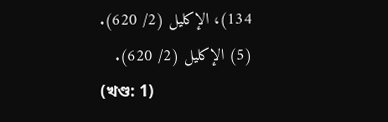134)، الإكليل (2/ 620).
(5) الإكليل (2/ 620).
(খণ্ড: 1)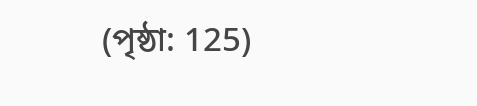(পৃষ্ঠা: 125)